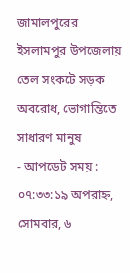জামালপুরের ইসলামপুর উপজেলায় তেল সংকটে সড়ক অবরোধ, ভোগান্তিতে সাধারণ মানুষ
- আপডেট সময় : ০৭:৩৩:১৯ অপরাহ্ন, সোমবার, ৬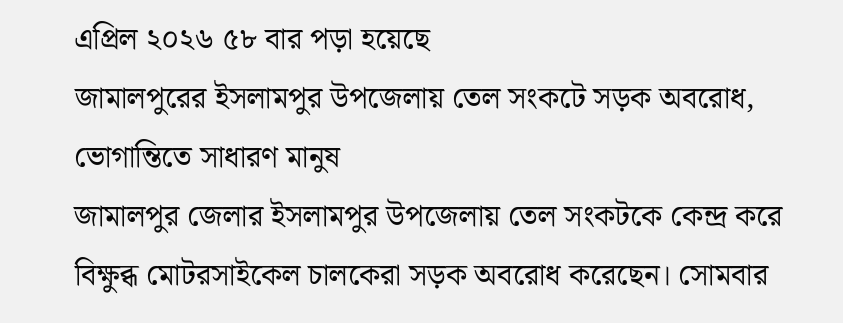এপ্রিল ২০২৬ ৫৮ বার পড়া হয়েছে
জামালপুরের ইসলামপুর উপজেলায় তেল সংকটে সড়ক অবরোধ, ভোগান্তিতে সাধারণ মানুষ
জামালপুর জেলার ইসলামপুর উপজেলায় তেল সংকটকে কেন্দ্র করে বিক্ষুব্ধ মোটরসাইকেল চালকেরা সড়ক অবরোধ করেছেন। সোমবার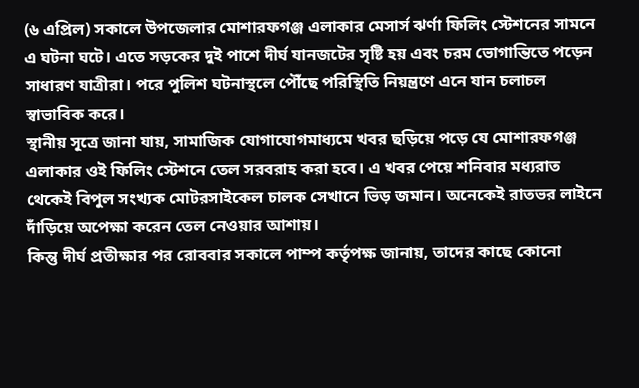(৬ এপ্রিল) সকালে উপজেলার মোশারফগঞ্জ এলাকার মেসার্স ঝর্ণা ফিলিং স্টেশনের সামনে এ ঘটনা ঘটে। এতে সড়কের দুই পাশে দীর্ঘ যানজটের সৃষ্টি হয় এবং চরম ভোগান্তিতে পড়েন সাধারণ যাত্রীরা। পরে পুলিশ ঘটনাস্থলে পৌঁছে পরিস্থিতি নিয়ন্ত্রণে এনে যান চলাচল স্বাভাবিক করে।
স্থানীয় সূত্রে জানা যায়, সামাজিক যোগাযোগমাধ্যমে খবর ছড়িয়ে পড়ে যে মোশারফগঞ্জ এলাকার ওই ফিলিং স্টেশনে তেল সরবরাহ করা হবে। এ খবর পেয়ে শনিবার মধ্যরাত থেকেই বিপুল সংখ্যক মোটরসাইকেল চালক সেখানে ভিড় জমান। অনেকেই রাতভর লাইনে দাঁড়িয়ে অপেক্ষা করেন তেল নেওয়ার আশায়।
কিন্তু দীর্ঘ প্রতীক্ষার পর রোববার সকালে পাম্প কর্তৃপক্ষ জানায়, তাদের কাছে কোনো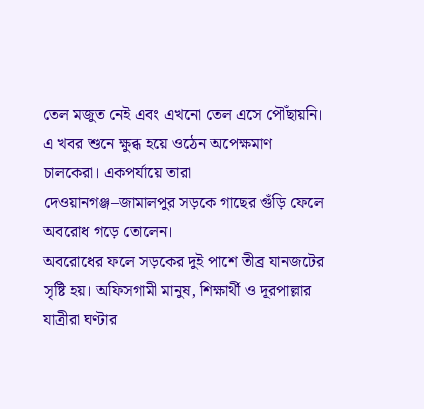তেল মজুত নেই এবং এখনো তেল এসে পৌঁছায়নি। এ খবর শুনে ক্ষুব্ধ হয়ে ওঠেন অপেক্ষমাণ চালকেরা। একপর্যায়ে তারা দেওয়ানগঞ্জ–জামালপুর সড়কে গাছের গুঁড়ি ফেলে অবরোধ গড়ে তোলেন।
অবরোধের ফলে সড়কের দুই পাশে তীব্র যানজটের সৃষ্টি হয়। অফিসগামী মানুষ, শিক্ষার্থী ও দূরপাল্লার যাত্রীরা ঘণ্টার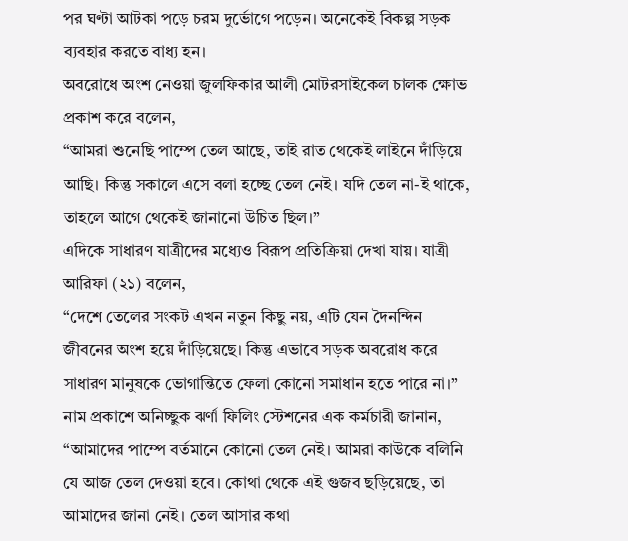পর ঘণ্টা আটকা পড়ে চরম দুর্ভোগে পড়েন। অনেকেই বিকল্প সড়ক ব্যবহার করতে বাধ্য হন।
অবরোধে অংশ নেওয়া জুলফিকার আলী মোটরসাইকেল চালক ক্ষোভ প্রকাশ করে বলেন,
“আমরা শুনেছি পাম্পে তেল আছে, তাই রাত থেকেই লাইনে দাঁড়িয়ে আছি। কিন্তু সকালে এসে বলা হচ্ছে তেল নেই। যদি তেল না-ই থাকে, তাহলে আগে থেকেই জানানো উচিত ছিল।”
এদিকে সাধারণ যাত্রীদের মধ্যেও বিরূপ প্রতিক্রিয়া দেখা যায়। যাত্রী আরিফা (২১) বলেন,
“দেশে তেলের সংকট এখন নতুন কিছু নয়, এটি যেন দৈনন্দিন জীবনের অংশ হয়ে দাঁড়িয়েছে। কিন্তু এভাবে সড়ক অবরোধ করে সাধারণ মানুষকে ভোগান্তিতে ফেলা কোনো সমাধান হতে পারে না।”
নাম প্রকাশে অনিচ্ছুক ঝর্ণা ফিলিং স্টেশনের এক কর্মচারী জানান,
“আমাদের পাম্পে বর্তমানে কোনো তেল নেই। আমরা কাউকে বলিনি যে আজ তেল দেওয়া হবে। কোথা থেকে এই গুজব ছড়িয়েছে, তা আমাদের জানা নেই। তেল আসার কথা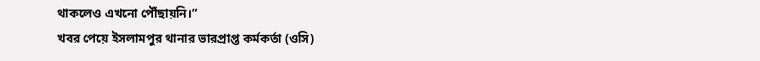থাকলেও এখনো পৌঁছায়নি।”
খবর পেয়ে ইসলামপুর থানার ভারপ্রাপ্ত কর্মকর্তা (ওসি)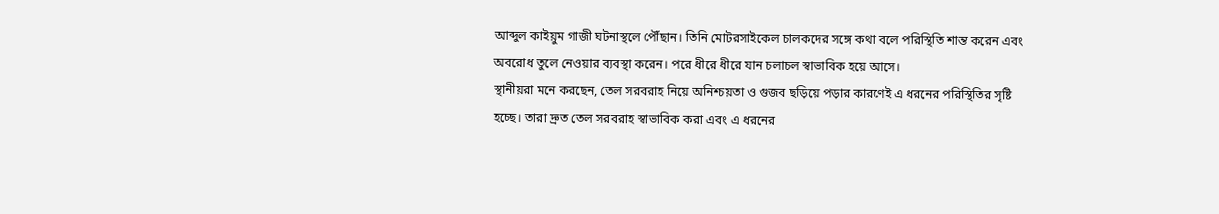আব্দুল কাইয়ুম গাজী ঘটনাস্থলে পৌঁছান। তিনি মোটরসাইকেল চালকদের সঙ্গে কথা বলে পরিস্থিতি শান্ত করেন এবং অবরোধ তুলে নেওয়ার ব্যবস্থা করেন। পরে ধীরে ধীরে যান চলাচল স্বাভাবিক হয়ে আসে।
স্থানীয়রা মনে করছেন, তেল সরবরাহ নিয়ে অনিশ্চয়তা ও গুজব ছড়িয়ে পড়ার কারণেই এ ধরনের পরিস্থিতির সৃষ্টি হচ্ছে। তারা দ্রুত তেল সরবরাহ স্বাভাবিক করা এবং এ ধরনের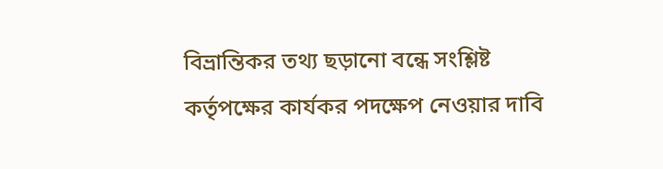বিভ্রান্তিকর তথ্য ছড়ানো বন্ধে সংশ্লিষ্ট কর্তৃপক্ষের কার্যকর পদক্ষেপ নেওয়ার দাবি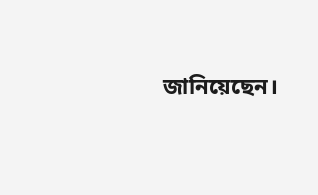জানিয়েছেন।